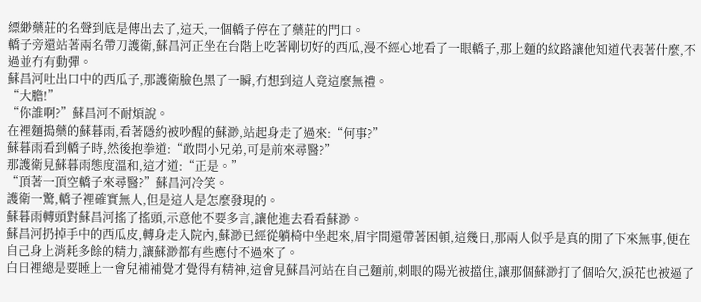縹緲藥莊的名聲到底是傳出去了,這天,一個轎子停在了藥莊的門口。
轎子旁還站著兩名帶刀護衛,蘇昌河正坐在台階上吃著剛切好的西瓜,漫不經心地看了一眼轎子,那上麵的紋路讓他知道代表著什麼,不過並冇有動彈。
蘇昌河吐出口中的西瓜子,那護衛臉色黑了一瞬,冇想到這人竟這麼無禮。
“大膽!”
“你誰啊?”蘇昌河不耐煩說。
在裡麵搗藥的蘇暮雨,看著隱約被吵醒的蘇渺,站起身走了過來:“何事?”
蘇暮雨看到轎子時,然後抱拳道:“敢問小兄弟,可是前來尋醫?”
那護衛見蘇暮雨態度溫和,這才道:“正是。”
“頂著一頂空轎子來尋醫?”蘇昌河冷笑。
護衛一驚,轎子裡確實無人,但是這人是怎麼發現的。
蘇暮雨轉頭對蘇昌河搖了搖頭,示意他不要多言,讓他進去看看蘇渺。
蘇昌河扔掉手中的西瓜皮,轉身走入院內,蘇渺已經從躺椅中坐起來,眉宇間還帶著困頓,這幾日,那兩人似乎是真的閒了下來無事,便在自己身上消耗多餘的精力,讓蘇渺都有些應付不過來了。
白日裡總是要睡上一會兒補補覺才覺得有精神,這會見蘇昌河站在自己麵前,刺眼的陽光被擋住,讓那個蘇渺打了個哈欠,淚花也被逼了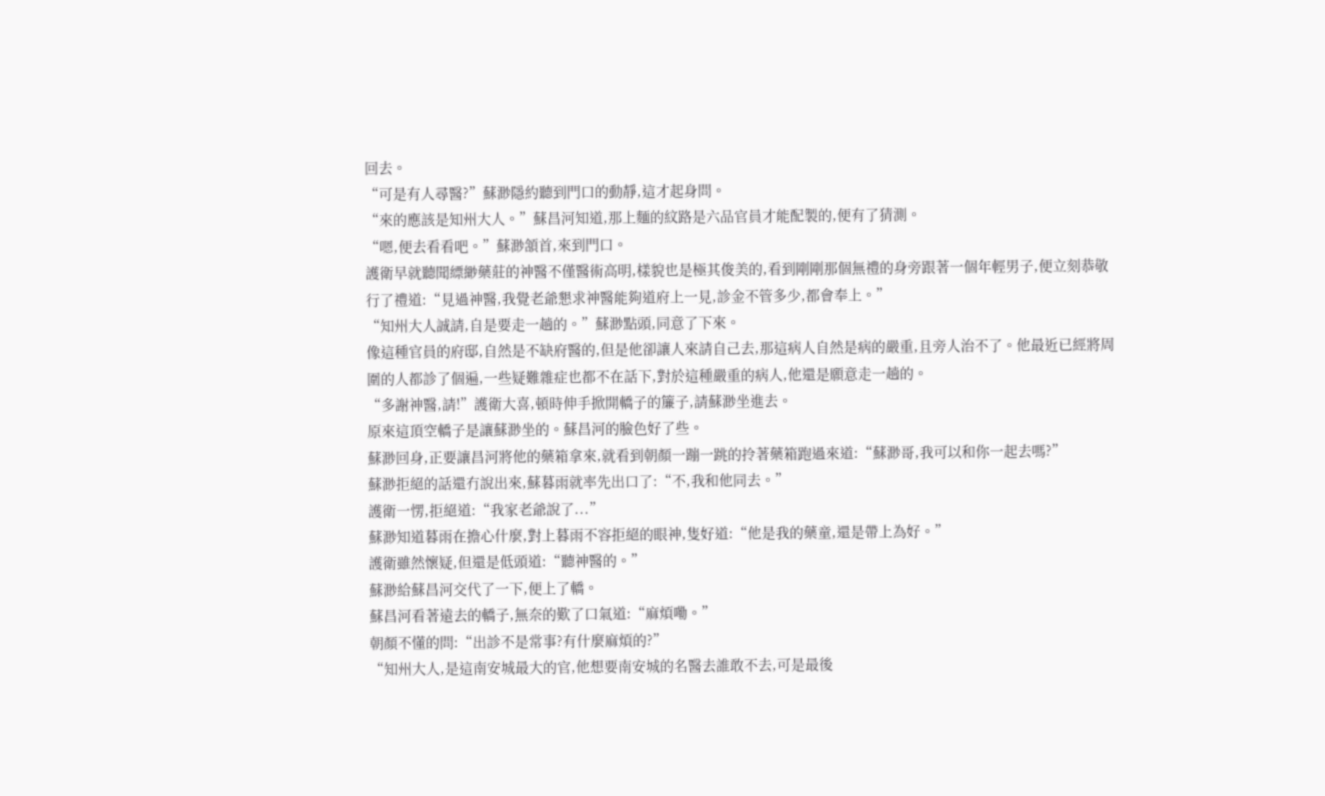回去。
“可是有人尋醫?”蘇渺隱約聽到門口的動靜,這才起身問。
“來的應該是知州大人。”蘇昌河知道,那上麵的紋路是六品官員才能配製的,便有了猜測。
“嗯,便去看看吧。”蘇渺頷首,來到門口。
護衛早就聽聞縹緲藥莊的神醫不僅醫術高明,樣貌也是極其俊美的,看到剛剛那個無禮的身旁跟著一個年輕男子,便立刻恭敬行了禮道:“見過神醫,我覺老爺懇求神醫能夠道府上一見,診金不管多少,都會奉上。”
“知州大人誠請,自是要走一趟的。”蘇渺點頭,同意了下來。
像這種官員的府邸,自然是不缺府醫的,但是他卻讓人來請自己去,那這病人自然是病的嚴重,且旁人治不了。他最近已經將周圍的人都診了個遍,一些疑難雜症也都不在話下,對於這種嚴重的病人,他還是願意走一趟的。
“多謝神醫,請!”護衛大喜,頓時伸手掀開轎子的簾子,請蘇渺坐進去。
原來這頂空轎子是讓蘇渺坐的。蘇昌河的臉色好了些。
蘇渺回身,正要讓昌河將他的藥箱拿來,就看到朝顏一蹦一跳的拎著藥箱跑過來道:“蘇渺哥,我可以和你一起去嗎?”
蘇渺拒絕的話還冇說出來,蘇暮雨就率先出口了:“不,我和他同去。”
護衛一愣,拒絕道:“我家老爺說了...”
蘇渺知道暮雨在擔心什麼,對上暮雨不容拒絕的眼神,隻好道:“他是我的藥童,還是帶上為好。”
護衛雖然懷疑,但還是低頭道:“聽神醫的。”
蘇渺給蘇昌河交代了一下,便上了轎。
蘇昌河看著遠去的轎子,無奈的歎了口氣道:“麻煩嘞。”
朝顏不懂的問:“出診不是常事?有什麼麻煩的?”
“知州大人,是這南安城最大的官,他想要南安城的名醫去誰敢不去,可是最後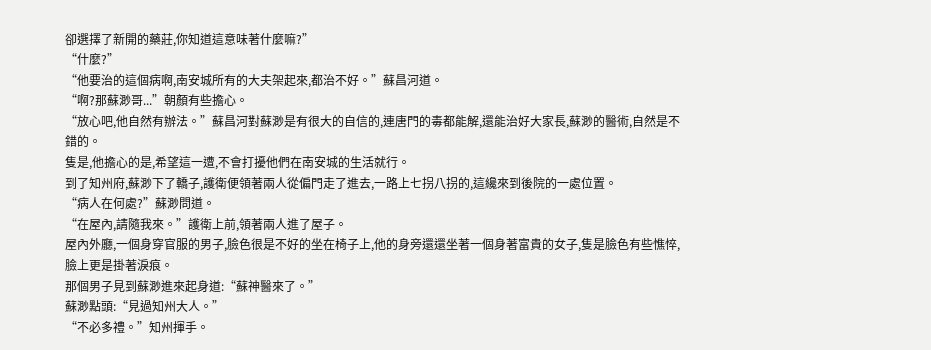卻選擇了新開的藥莊,你知道這意味著什麼嘛?”
“什麼?”
“他要治的這個病啊,南安城所有的大夫架起來,都治不好。”蘇昌河道。
“啊?那蘇渺哥...”朝顏有些擔心。
“放心吧,他自然有辦法。”蘇昌河對蘇渺是有很大的自信的,連唐門的毒都能解,還能治好大家長,蘇渺的醫術,自然是不錯的。
隻是,他擔心的是,希望這一遭,不會打擾他們在南安城的生活就行。
到了知州府,蘇渺下了轎子,護衛便領著兩人從偏門走了進去,一路上七拐八拐的,這纔來到後院的一處位置。
“病人在何處?”蘇渺問道。
“在屋內,請隨我來。”護衛上前,領著兩人進了屋子。
屋內外廳,一個身穿官服的男子,臉色很是不好的坐在椅子上,他的身旁還還坐著一個身著富貴的女子,隻是臉色有些憔悴,臉上更是掛著淚痕。
那個男子見到蘇渺進來起身道:“蘇神醫來了。”
蘇渺點頭:“見過知州大人。”
“不必多禮。”知州揮手。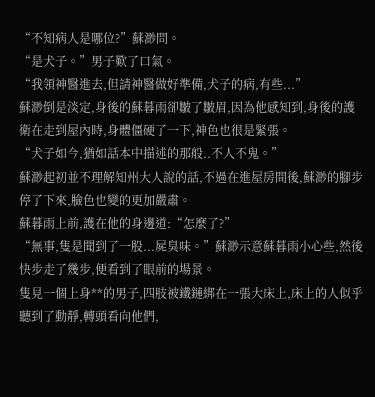“不知病人是哪位?”蘇渺問。
“是犬子。”男子歎了口氣。
“我領神醫進去,但請神醫做好準備,犬子的病,有些...”
蘇渺倒是淡定,身後的蘇暮雨卻皺了皺眉,因為他感知到,身後的護衛在走到屋內時,身體僵硬了一下,神色也很是緊張。
“犬子如今,猶如話本中描述的那般..不人不鬼。”
蘇渺起初並不理解知州大人說的話,不過在進屋房間後,蘇渺的腳步停了下來,臉色也變的更加嚴肅。
蘇暮雨上前,護在他的身邊道:“怎麼了?”
“無事,隻是聞到了一股...屍臭味。”蘇渺示意蘇暮雨小心些,然後快步走了幾步,便看到了眼前的場景。
隻見一個上身**的男子,四肢被鐵鏈綁在一張大床上,床上的人似乎聽到了動靜,轉頭看向他們,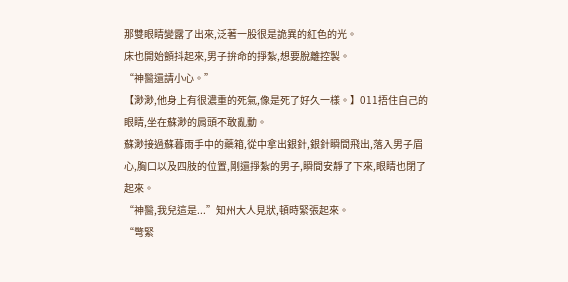那雙眼睛變露了出來,泛著一股很是詭異的紅色的光。
床也開始顫抖起來,男子拚命的掙紮,想要脫離控製。
“神醫還請小心。”
【渺渺,他身上有很濃重的死氣,像是死了好久一樣。】011捂住自己的眼睛,坐在蘇渺的肩頭不敢亂動。
蘇渺接過蘇暮雨手中的藥箱,從中拿出銀針,銀針瞬間飛出,落入男子眉心,胸口以及四肢的位置,剛還掙紮的男子,瞬間安靜了下來,眼睛也閉了起來。
“神醫,我兒這是...”知州大人見狀,頓時緊張起來。
“彆緊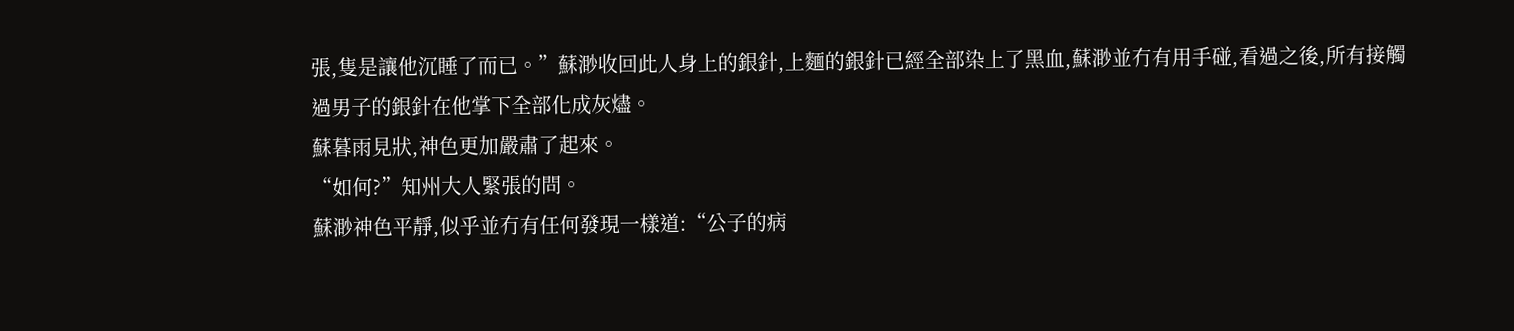張,隻是讓他沉睡了而已。”蘇渺收回此人身上的銀針,上麵的銀針已經全部染上了黑血,蘇渺並冇有用手碰,看過之後,所有接觸過男子的銀針在他掌下全部化成灰燼。
蘇暮雨見狀,神色更加嚴肅了起來。
“如何?”知州大人緊張的問。
蘇渺神色平靜,似乎並冇有任何發現一樣道:“公子的病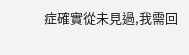症確實從未見過,我需回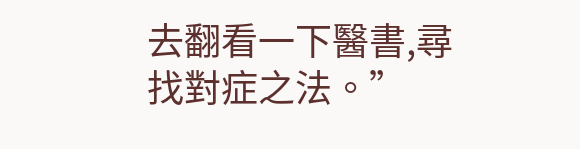去翻看一下醫書,尋找對症之法。”